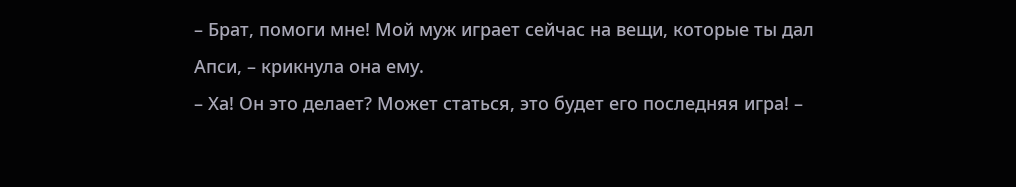– Брат, помоги мне! Мой муж играет сейчас на вещи, которые ты дал Апси, – крикнула она ему.
– Ха! Он это делает? Может статься, это будет его последняя игра! –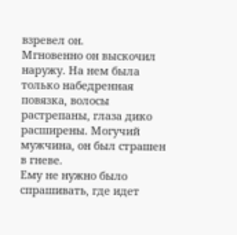взревел он.
Мгновенно он выскочил наружу. На нем была только набедренная повязка, волосы растрепаны, глаза дико расширены. Могучий мужчина, он был страшен в гневе.
Ему не нужно было спрашивать, где идет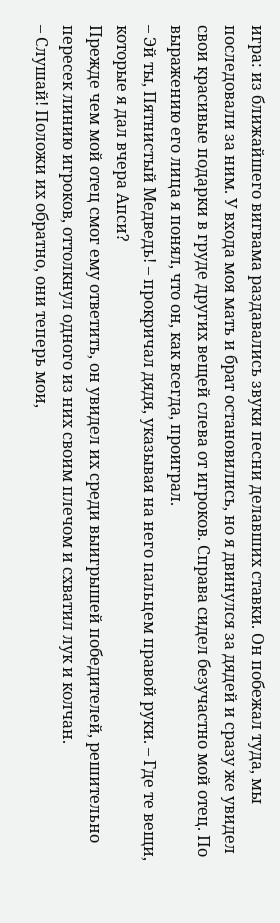игра: из ближайшего вигвама раздавались звуки песни делавших ставки. Он побежал туда, мы последовали за ним. У входа моя мать и брат остановились, но я двинулся за дядей и сразу же увидел свои красивые подарки в груде других вещей слева от игроков. Справа сидел безучастно мой отец. По выражению его лица я понял, что он, как всегда, проиграл.
– Эй ты, Пятнистый Медведь! – прокричал дядя, указывая на него пальцем правой руки. – Где те вещи, которые я дал вчера Апси?
Прежде чем мой отец смог ему ответить, он увидел их среди выигрышей победителей, решительно пересек линию игроков, оттолкнул одного из них своим плечом и схватил лук и колчан.
– Слушай! Положи их обратно, они теперь мои,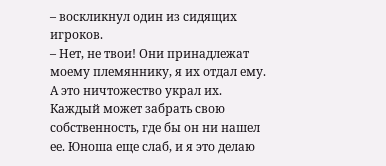– воскликнул один из сидящих игроков.
– Нет, не твои! Они принадлежат моему племяннику, я их отдал ему. А это ничтожество украл их. Каждый может забрать свою собственность, где бы он ни нашел ее. Юноша еще слаб, и я это делаю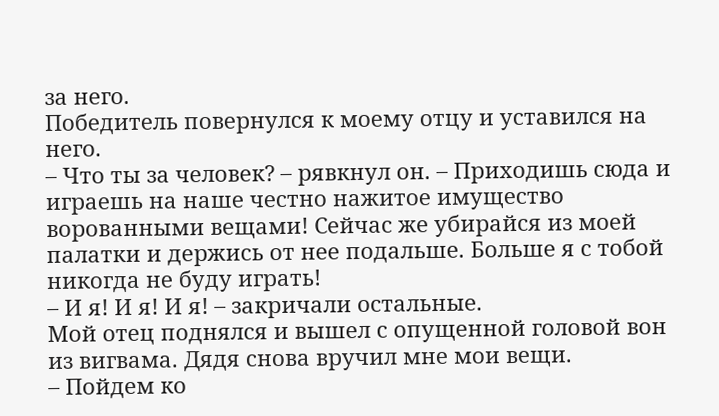за него.
Победитель повернулся к моему отцу и уставился на него.
– Что ты за человек? – рявкнул он. – Приходишь сюда и играешь на наше честно нажитое имущество ворованными вещами! Сейчас же убирайся из моей палатки и держись от нее подальше. Больше я с тобой никогда не буду играть!
– И я! И я! И я! – закричали остальные.
Мой отец поднялся и вышел с опущенной головой вон из вигвама. Дядя снова вручил мне мои вещи.
– Пойдем ко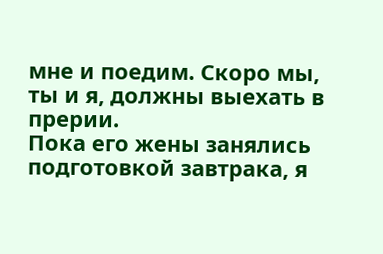мне и поедим. Скоро мы, ты и я, должны выехать в прерии.
Пока его жены занялись подготовкой завтрака, я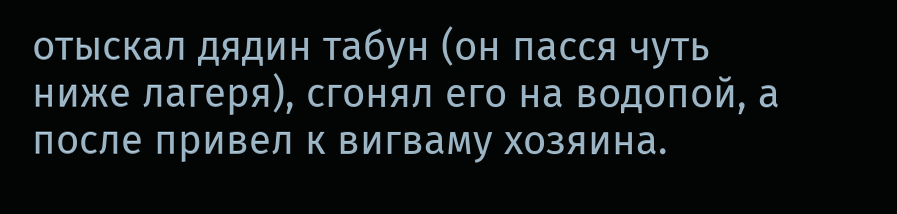отыскал дядин табун (он пасся чуть ниже лагеря), сгонял его на водопой, а после привел к вигваму хозяина.